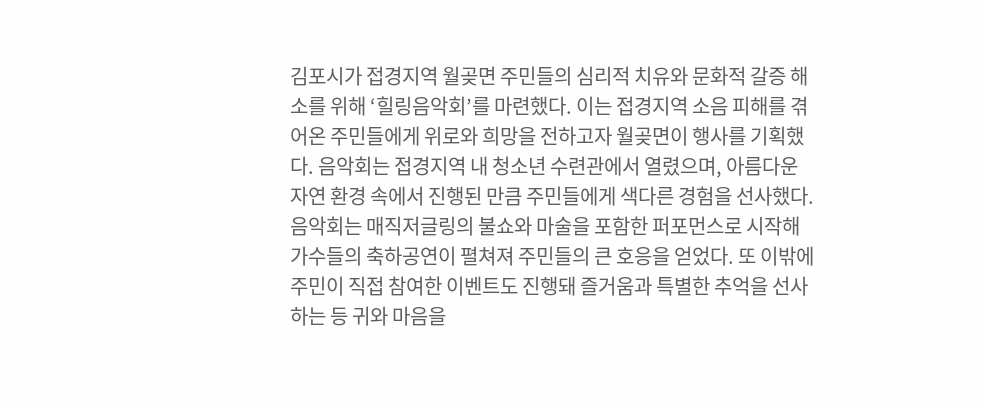김포시가 접경지역 월곶면 주민들의 심리적 치유와 문화적 갈증 해소를 위해 ‘힐링음악회’를 마련했다. 이는 접경지역 소음 피해를 겪어온 주민들에게 위로와 희망을 전하고자 월곶면이 행사를 기획했다. 음악회는 접경지역 내 청소년 수련관에서 열렸으며, 아름다운 자연 환경 속에서 진행된 만큼 주민들에게 색다른 경험을 선사했다. 음악회는 매직저글링의 불쇼와 마술을 포함한 퍼포먼스로 시작해 가수들의 축하공연이 펼쳐져 주민들의 큰 호응을 얻었다. 또 이밖에 주민이 직접 참여한 이벤트도 진행돼 즐거움과 특별한 추억을 선사하는 등 귀와 마음을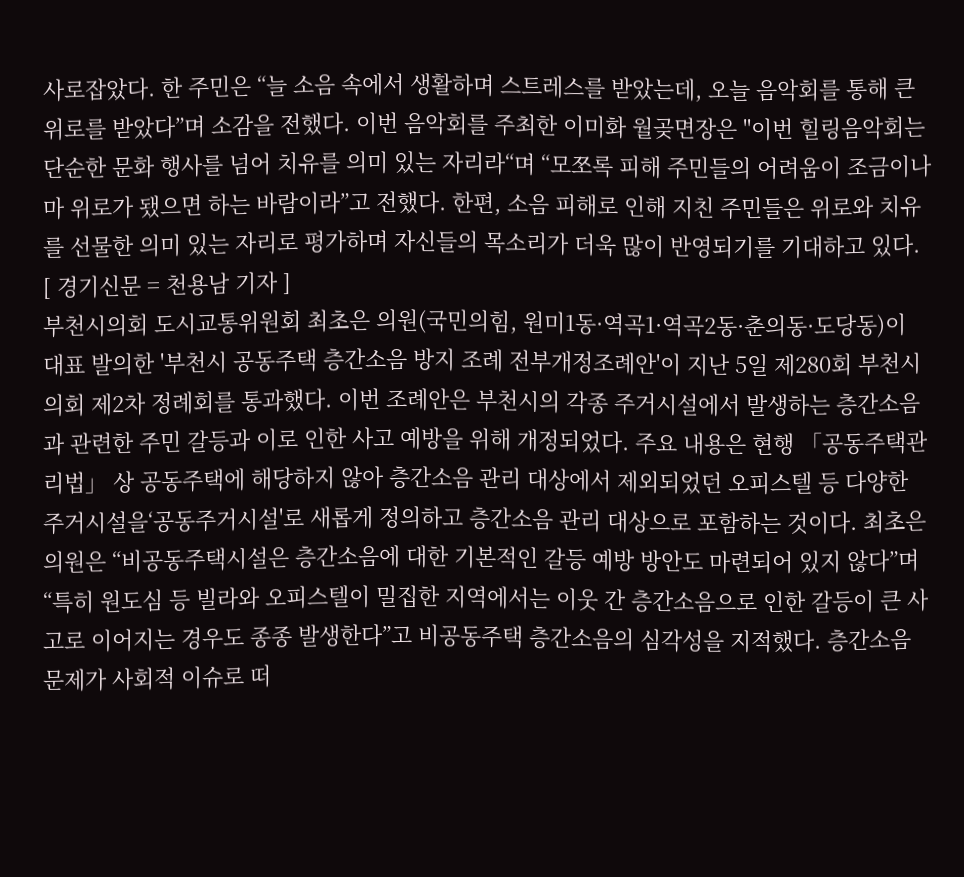사로잡았다. 한 주민은 “늘 소음 속에서 생활하며 스트레스를 받았는데, 오늘 음악회를 통해 큰 위로를 받았다”며 소감을 전했다. 이번 음악회를 주최한 이미화 월곶면장은 "이번 힐링음악회는 단순한 문화 행사를 넘어 치유를 의미 있는 자리라“며 “모쪼록 피해 주민들의 어려움이 조금이나마 위로가 됐으면 하는 바람이라”고 전했다. 한편, 소음 피해로 인해 지친 주민들은 위로와 치유를 선물한 의미 있는 자리로 평가하며 자신들의 목소리가 더욱 많이 반영되기를 기대하고 있다. [ 경기신문 = 천용남 기자 ]
부천시의회 도시교통위원회 최초은 의원(국민의힘, 원미1동·역곡1·역곡2동·춘의동·도당동)이 대표 발의한 '부천시 공동주택 층간소음 방지 조례 전부개정조례안'이 지난 5일 제280회 부천시의회 제2차 정례회를 통과했다. 이번 조례안은 부천시의 각종 주거시설에서 발생하는 층간소음과 관련한 주민 갈등과 이로 인한 사고 예방을 위해 개정되었다. 주요 내용은 현행 「공동주택관리법」 상 공동주택에 해당하지 않아 층간소음 관리 대상에서 제외되었던 오피스텔 등 다양한 주거시설을‘공동주거시설'로 새롭게 정의하고 층간소음 관리 대상으로 포함하는 것이다. 최초은 의원은 “비공동주택시설은 층간소음에 대한 기본적인 갈등 예방 방안도 마련되어 있지 않다”며 “특히 원도심 등 빌라와 오피스텔이 밀집한 지역에서는 이웃 간 층간소음으로 인한 갈등이 큰 사고로 이어지는 경우도 종종 발생한다”고 비공동주택 층간소음의 심각성을 지적했다. 층간소음 문제가 사회적 이슈로 떠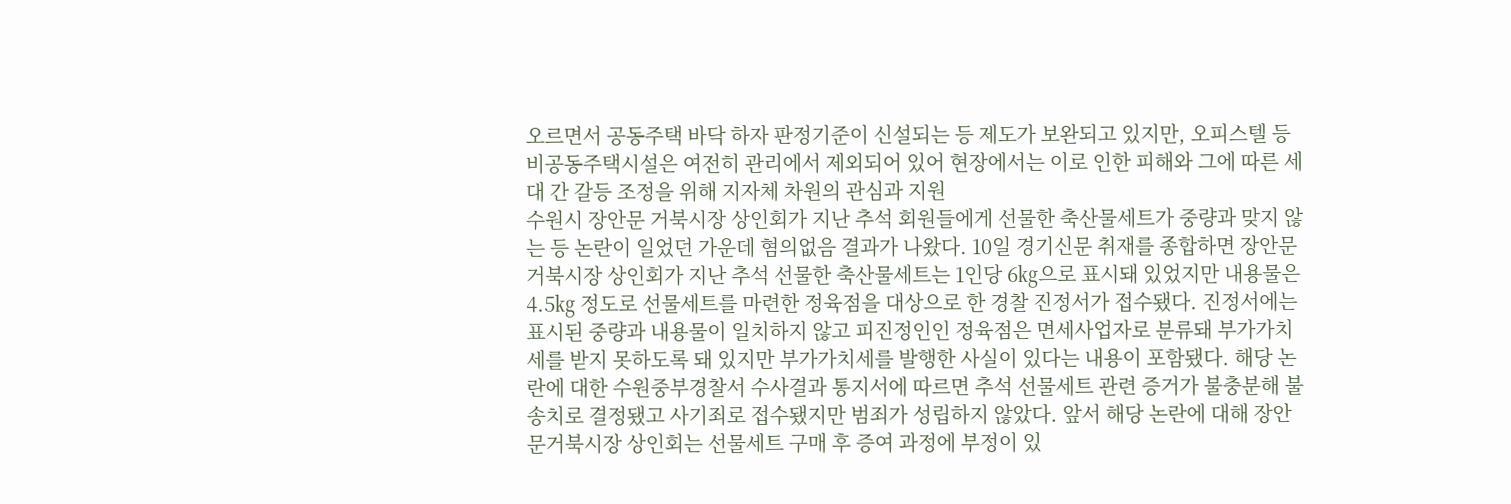오르면서 공동주택 바닥 하자 판정기준이 신설되는 등 제도가 보완되고 있지만, 오피스텔 등 비공동주택시설은 여전히 관리에서 제외되어 있어 현장에서는 이로 인한 피해와 그에 따른 세대 간 갈등 조정을 위해 지자체 차원의 관심과 지원
수원시 장안문 거북시장 상인회가 지난 추석 회원들에게 선물한 축산물세트가 중량과 맞지 않는 등 논란이 일었던 가운데 혐의없음 결과가 나왔다. 10일 경기신문 취재를 종합하면 장안문 거북시장 상인회가 지난 추석 선물한 축산물세트는 1인당 6㎏으로 표시돼 있었지만 내용물은 4.5㎏ 정도로 선물세트를 마련한 정육점을 대상으로 한 경찰 진정서가 접수됐다. 진정서에는 표시된 중량과 내용물이 일치하지 않고 피진정인인 정육점은 면세사업자로 분류돼 부가가치세를 받지 못하도록 돼 있지만 부가가치세를 발행한 사실이 있다는 내용이 포함됐다. 해당 논란에 대한 수원중부경찰서 수사결과 통지서에 따르면 추석 선물세트 관련 증거가 불충분해 불송치로 결정됐고 사기죄로 접수됐지만 범죄가 성립하지 않았다. 앞서 해당 논란에 대해 장안문거북시장 상인회는 선물세트 구매 후 증여 과정에 부정이 있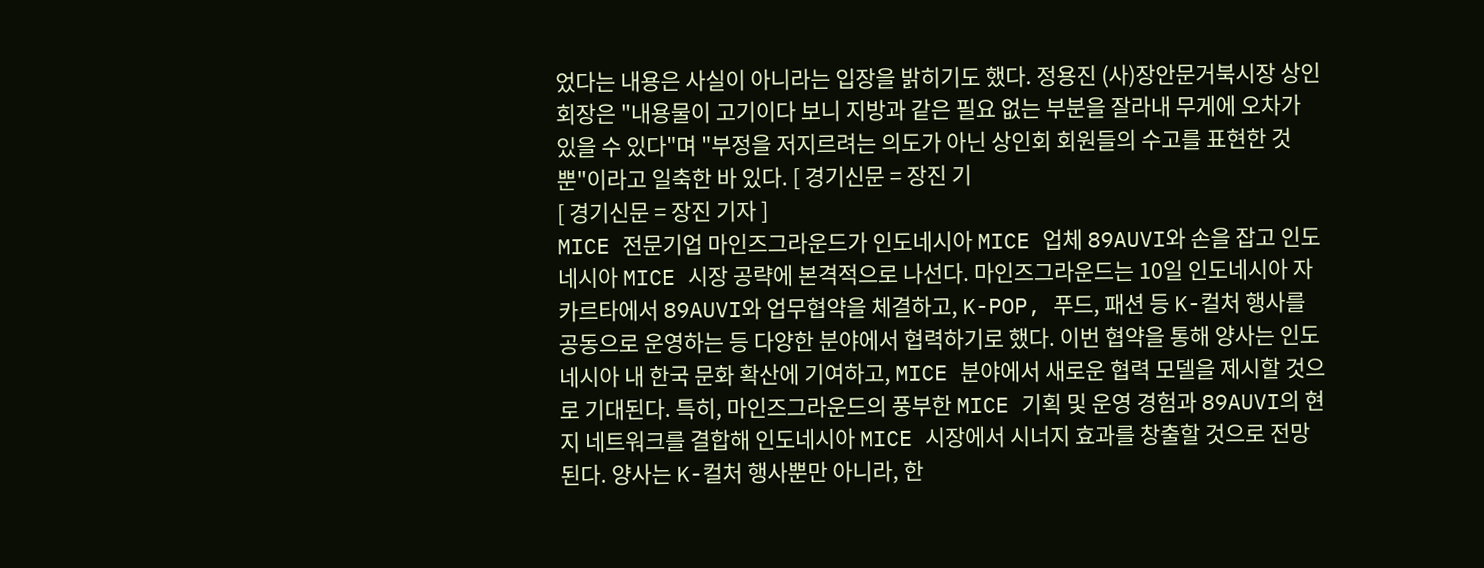었다는 내용은 사실이 아니라는 입장을 밝히기도 했다. 정용진 (사)장안문거북시장 상인회장은 "내용물이 고기이다 보니 지방과 같은 필요 없는 부분을 잘라내 무게에 오차가 있을 수 있다"며 "부정을 저지르려는 의도가 아닌 상인회 회원들의 수고를 표현한 것 뿐"이라고 일축한 바 있다. [ 경기신문 = 장진 기
[ 경기신문 = 장진 기자 ]
MICE 전문기업 마인즈그라운드가 인도네시아 MICE 업체 89AUVI와 손을 잡고 인도네시아 MICE 시장 공략에 본격적으로 나선다. 마인즈그라운드는 10일 인도네시아 자카르타에서 89AUVI와 업무협약을 체결하고, K-POP, 푸드, 패션 등 K-컬처 행사를 공동으로 운영하는 등 다양한 분야에서 협력하기로 했다. 이번 협약을 통해 양사는 인도네시아 내 한국 문화 확산에 기여하고, MICE 분야에서 새로운 협력 모델을 제시할 것으로 기대된다. 특히, 마인즈그라운드의 풍부한 MICE 기획 및 운영 경험과 89AUVI의 현지 네트워크를 결합해 인도네시아 MICE 시장에서 시너지 효과를 창출할 것으로 전망된다. 양사는 K-컬처 행사뿐만 아니라, 한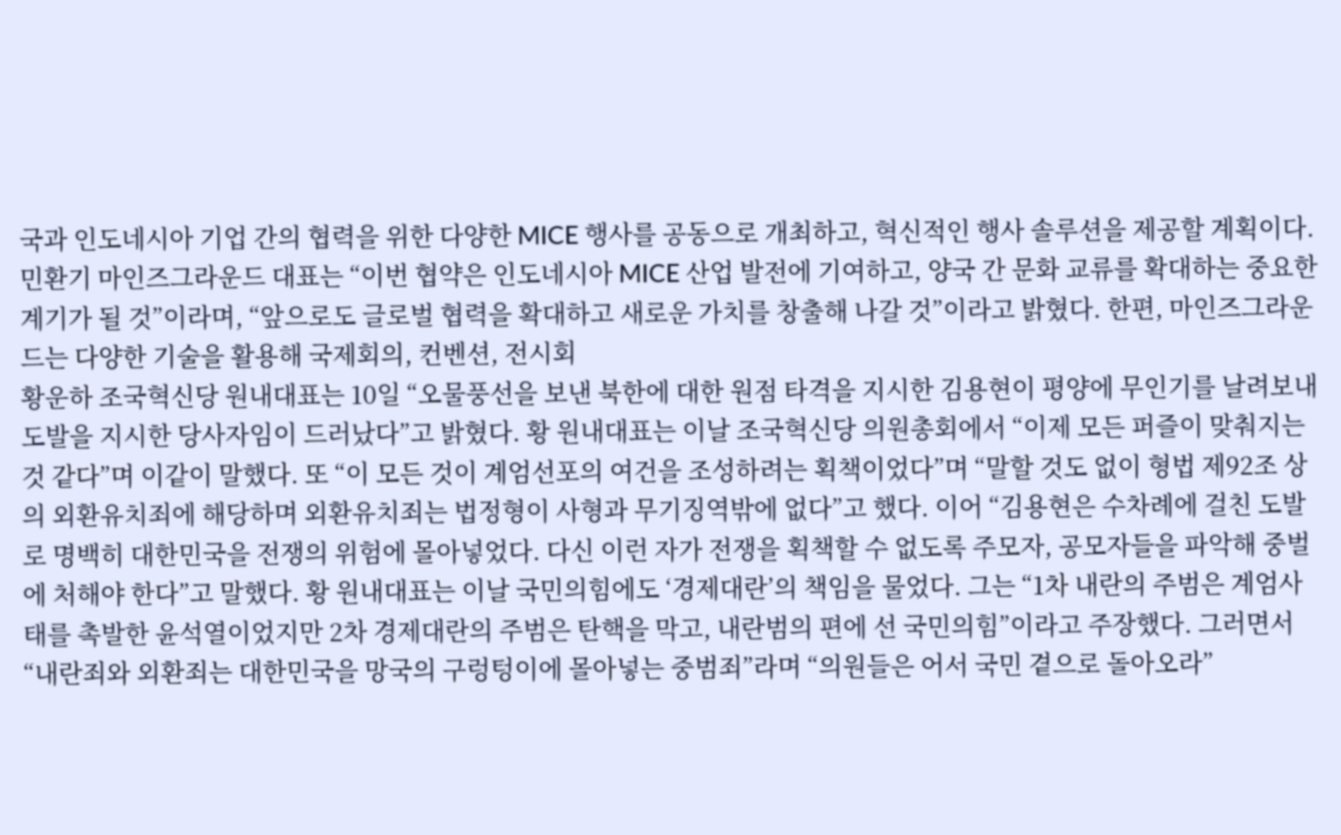국과 인도네시아 기업 간의 협력을 위한 다양한 MICE 행사를 공동으로 개최하고, 혁신적인 행사 솔루션을 제공할 계획이다. 민환기 마인즈그라운드 대표는 “이번 협약은 인도네시아 MICE 산업 발전에 기여하고, 양국 간 문화 교류를 확대하는 중요한 계기가 될 것”이라며, “앞으로도 글로벌 협력을 확대하고 새로운 가치를 창출해 나갈 것”이라고 밝혔다. 한편, 마인즈그라운드는 다양한 기술을 활용해 국제회의, 컨벤션, 전시회
황운하 조국혁신당 원내대표는 10일 “오물풍선을 보낸 북한에 대한 원점 타격을 지시한 김용현이 평양에 무인기를 날려보내 도발을 지시한 당사자임이 드러났다”고 밝혔다. 황 원내대표는 이날 조국혁신당 의원총회에서 “이제 모든 퍼즐이 맞춰지는 것 같다”며 이같이 말했다. 또 “이 모든 것이 계엄선포의 여건을 조성하려는 획책이었다”며 “말할 것도 없이 형법 제92조 상의 외환유치죄에 해당하며 외환유치죄는 법정형이 사형과 무기징역밖에 없다”고 했다. 이어 “김용현은 수차례에 걸친 도발로 명백히 대한민국을 전쟁의 위험에 몰아넣었다. 다신 이런 자가 전쟁을 획책할 수 없도록 주모자, 공모자들을 파악해 중벌에 처해야 한다”고 말했다. 황 원내대표는 이날 국민의힘에도 ‘경제대란’의 책임을 물었다. 그는 “1차 내란의 주범은 계엄사태를 촉발한 윤석열이었지만 2차 경제대란의 주범은 탄핵을 막고, 내란범의 편에 선 국민의힘”이라고 주장했다. 그러면서 “내란죄와 외환죄는 대한민국을 망국의 구렁텅이에 몰아넣는 중범죄”라며 “의원들은 어서 국민 곁으로 돌아오라”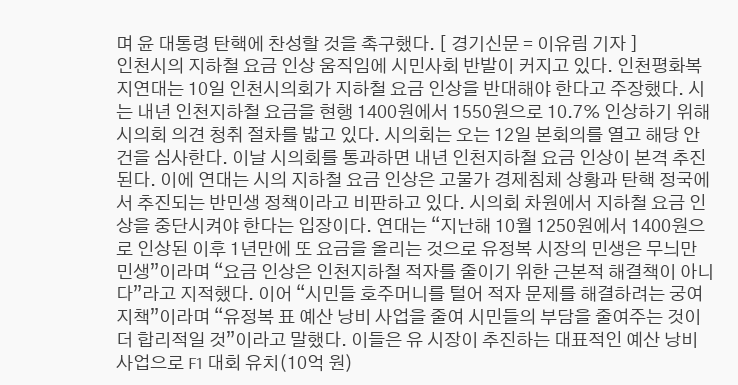며 윤 대통령 탄핵에 찬성할 것을 촉구했다. [ 경기신문 = 이유림 기자 ]
인천시의 지하철 요금 인상 움직임에 시민사회 반발이 커지고 있다. 인천평화복지연대는 10일 인천시의회가 지하철 요금 인상을 반대해야 한다고 주장했다. 시는 내년 인천지하철 요금을 현행 1400원에서 1550원으로 10.7% 인상하기 위해 시의회 의견 청취 절차를 밟고 있다. 시의회는 오는 12일 본회의를 열고 해당 안건을 심사한다. 이날 시의회를 통과하면 내년 인천지하철 요금 인상이 본격 추진된다. 이에 연대는 시의 지하철 요금 인상은 고물가 경제침체 상황과 탄핵 정국에서 추진되는 반민생 정책이라고 비판하고 있다. 시의회 차원에서 지하철 요금 인상을 중단시켜야 한다는 입장이다. 연대는 “지난해 10월 1250원에서 1400원으로 인상된 이후 1년만에 또 요금을 올리는 것으로 유정복 시장의 민생은 무늬만 민생”이라며 “요금 인상은 인천지하철 적자를 줄이기 위한 근본적 해결책이 아니다”라고 지적했다. 이어 “시민들 호주머니를 털어 적자 문제를 해결하려는 궁여지책”이라며 “유정복 표 예산 낭비 사업을 줄여 시민들의 부담을 줄여주는 것이 더 합리적일 것”이라고 말했다. 이들은 유 시장이 추진하는 대표적인 예산 낭비 사업으로 F1 대회 유치(10억 원)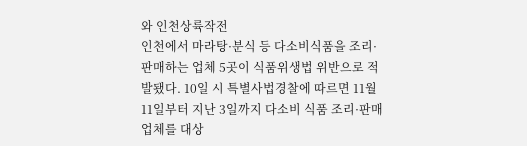와 인천상륙작전
인천에서 마라탕·분식 등 다소비식품을 조리·판매하는 업체 5곳이 식품위생법 위반으로 적발됐다. 10일 시 특별사법경찰에 따르면 11월 11일부터 지난 3일까지 다소비 식품 조리·판매업체를 대상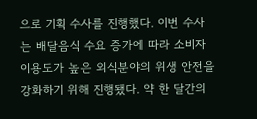으로 기획 수사를 진행했다. 이번 수사는 배달음식 수요 증가에 따라 소비자 이용도가 높은 외식분야의 위생 안전을 강화하기 위해 진행됐다. 약 한 달간의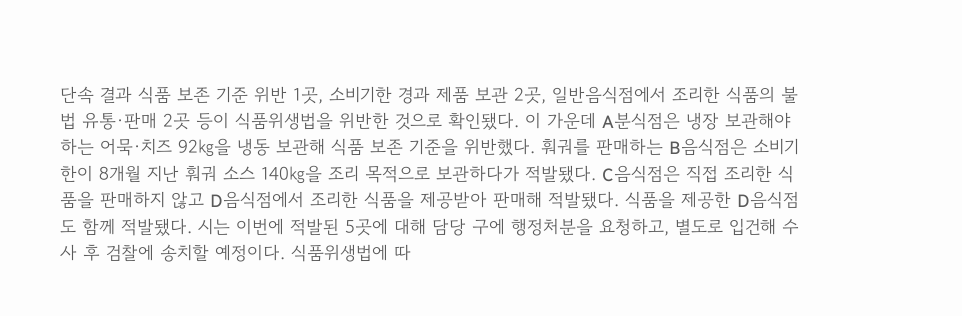단속 결과 식품 보존 기준 위반 1곳, 소비기한 경과 제품 보관 2곳, 일반음식점에서 조리한 식품의 불법 유통·판매 2곳 등이 식품위생법을 위반한 것으로 확인됐다. 이 가운데 A분식점은 냉장 보관해야 하는 어묵·치즈 92㎏을 냉동 보관해 식품 보존 기준을 위반했다. 훠궈를 판매하는 B음식점은 소비기한이 8개월 지난 훠궈 소스 140㎏을 조리 목적으로 보관하다가 적발됐다. C음식점은 직접 조리한 식품을 판매하지 않고 D음식점에서 조리한 식품을 제공받아 판매해 적발됐다. 식품을 제공한 D음식점도 함께 적발됐다. 시는 이번에 적발된 5곳에 대해 담당 구에 행정처분을 요청하고, 별도로 입건해 수사 후 검찰에 송치할 예정이다. 식품위생법에 따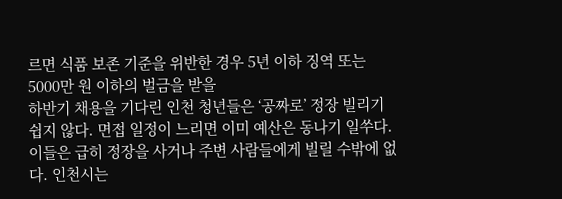르면 식품 보존 기준을 위반한 경우 5년 이하 징역 또는 5000만 원 이하의 벌금을 받을
하반기 채용을 기다린 인천 청년들은 ‘공짜로’ 정장 빌리기 쉽지 않다. 면접 일정이 느리면 이미 예산은 동나기 일쑤다. 이들은 급히 정장을 사거나 주변 사람들에게 빌릴 수밖에 없다. 인천시는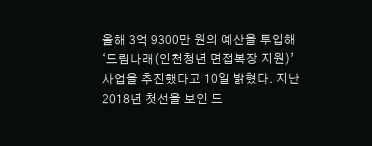올해 3억 9300만 원의 예산을 투입해 ‘드림나래(인천청년 면접복장 지원)’ 사업을 추진했다고 10일 밝혔다. 지난 2018년 첫선을 보인 드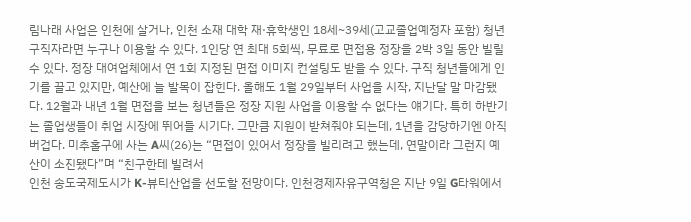림나래 사업은 인천에 살거나, 인천 소재 대학 재·휴학생인 18세~39세(고교졸업예정자 포함) 청년 구직자라면 누구나 이용할 수 있다. 1인당 연 최대 5회씩, 무료로 면접용 정장을 2박 3일 동안 빌릴 수 있다. 정장 대여업체에서 연 1회 지정된 면접 이미지 컨설팅도 받을 수 있다. 구직 청년들에게 인기를 끌고 있지만, 예산에 늘 발목이 잡힌다. 올해도 1월 29일부터 사업을 시작, 지난달 말 마감됐다. 12월과 내년 1월 면접을 보는 청년들은 정장 지원 사업을 이용할 수 없다는 얘기다. 특히 하반기는 졸업생들이 취업 시장에 뛰어들 시기다. 그만큼 지원이 받쳐줘야 되는데, 1년을 감당하기엔 아직 버겁다. 미추홀구에 사는 A씨(26)는 “면접이 있어서 정장을 빌리려고 했는데, 연말이라 그런지 예산이 소진됐다”며 “친구한테 빌려서
인천 송도국제도시가 K-뷰티산업을 선도할 전망이다. 인천경제자유구역청은 지난 9일 G타워에서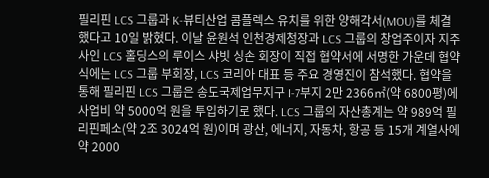필리핀 LCS 그룹과 K-뷰티산업 콤플렉스 유치를 위한 양해각서(MOU)를 체결했다고 10일 밝혔다. 이날 윤원석 인천경제청장과 LCS 그룹의 창업주이자 지주사인 LCS 홀딩스의 루이스 샤빗 싱손 회장이 직접 협약서에 서명한 가운데 협약식에는 LCS 그룹 부회장, LCS 코리아 대표 등 주요 경영진이 참석했다. 협약을 통해 필리핀 LCS 그룹은 송도국제업무지구 I-7부지 2만 2366㎡(약 6800평)에 사업비 약 5000억 원을 투입하기로 했다. LCS 그룹의 자산총계는 약 989억 필리핀페소(약 2조 3024억 원)이며 광산, 에너지, 자동차, 항공 등 15개 계열사에 약 2000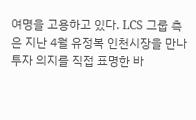여명을 고용하고 있다. LCS 그룹 측은 지난 4월 유정복 인천시장을 만나 투자 의지를 직접 표명한 바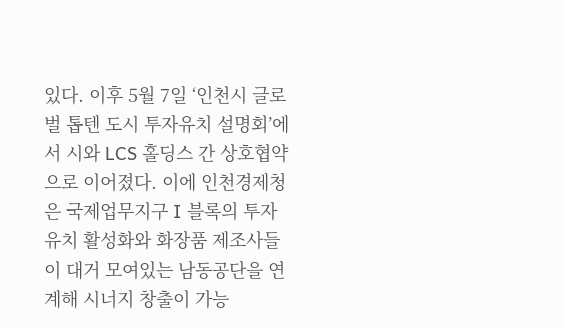있다. 이후 5월 7일 ‘인천시 글로벌 톱텐 도시 투자유치 설명회’에서 시와 LCS 홀딩스 간 상호협약으로 이어졌다. 이에 인천경제청은 국제업무지구 I 블록의 투자유치 활성화와 화장품 제조사들이 대거 모여있는 남동공단을 연계해 시너지 창출이 가능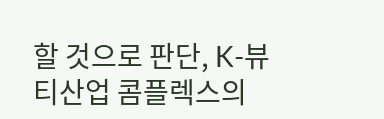할 것으로 판단, K-뷰티산업 콤플렉스의